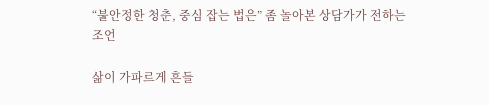“불안정한 청춘, 중심 잡는 법은” 좀 놀아본 상담가가 전하는 조언

삶이 가파르게 흔들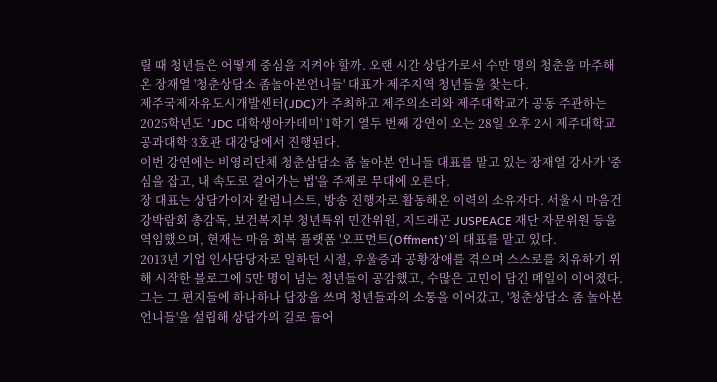릴 때 청년들은 어떻게 중심을 지켜야 할까. 오랜 시간 상담가로서 수만 명의 청춘을 마주해 온 장재열 '청춘상담소 좀놀아본언니들' 대표가 제주지역 청년들을 찾는다.
제주국제자유도시개발센터(JDC)가 주최하고 제주의소리와 제주대학교가 공동 주관하는 2025학년도 'JDC 대학생아카데미' 1학기 열두 번째 강연이 오는 28일 오후 2시 제주대학교 공과대학 3호관 대강당에서 진행된다.
이번 강연에는 비영리단체 청춘삼담소 좀 놀아본 언니들 대표를 맡고 있는 장재열 강사가 '중심을 잡고, 내 속도로 걸어가는 법'을 주제로 무대에 오른다.
장 대표는 상담가이자 칼럼니스트, 방송 진행자로 활동해온 이력의 소유자다. 서울시 마음건강박람회 총감독, 보건복지부 청년특위 민간위원, 지드래곤 JUSPEACE 재단 자문위원 등을 역임했으며, 현재는 마음 회복 플랫폼 '오프먼트(Offment)'의 대표를 맡고 있다.
2013년 기업 인사담당자로 일하던 시절, 우울증과 공황장애를 겪으며 스스로를 치유하기 위해 시작한 블로그에 5만 명이 넘는 청년들이 공감했고, 수많은 고민이 담긴 메일이 이어졌다.
그는 그 편지들에 하나하나 답장을 쓰며 청년들과의 소통을 이어갔고, '청춘상담소 좀 놀아본 언니들'을 설립해 상담가의 길로 들어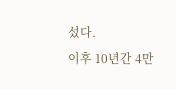섰다.
이후 10년간 4만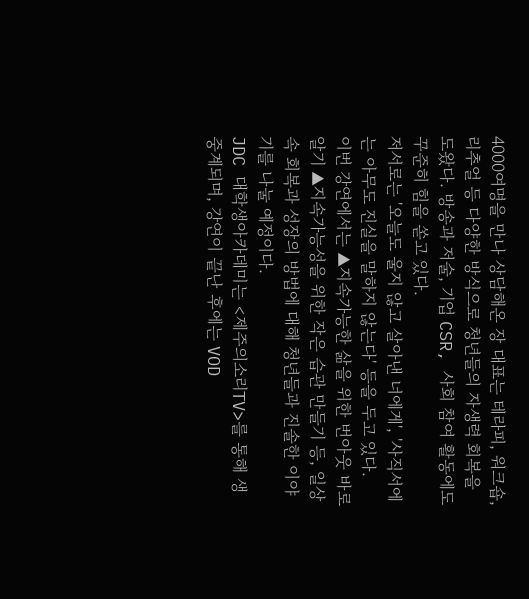4000여명을 만나 상담해온 장 대표는 테라피, 워크숍, 리추얼 등 다양한 방식으로 청년들의 자생력 회복을 도왔다. 방송과 저술, 기업 CSR, 사회 참여 활동에도 꾸준히 힘을 쏟고 있다.
저서로는 '오늘도 울지 않고 살아낸 너에게', '사직서에는 아무도 진실을 말하지 않는다' 등을 두고 있다.
이번 강연에서는 ▲지속가능한 삶을 위한 번아웃 바로 알기 ▲지속가능성을 위한 작은 습관 만들기 등, 일상 속 회복과 성장의 방법에 대해 청년들과 진솔한 이야기를 나눌 예정이다.
JDC 대학생아카데미는 <제주의소리TV>를 통해 생중계되며, 강연이 끝난 후에는 VOD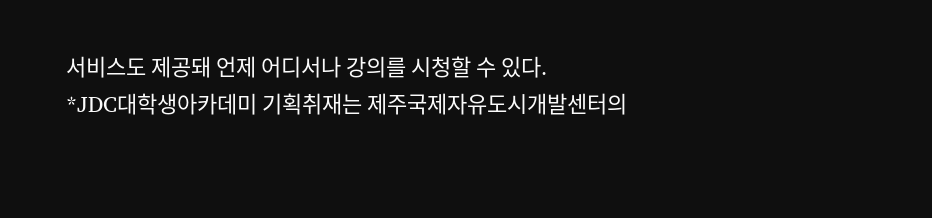서비스도 제공돼 언제 어디서나 강의를 시청할 수 있다.
*JDC대학생아카데미 기획취재는 제주국제자유도시개발센터의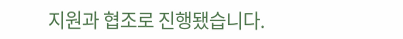지원과 협조로 진행됐습니다.